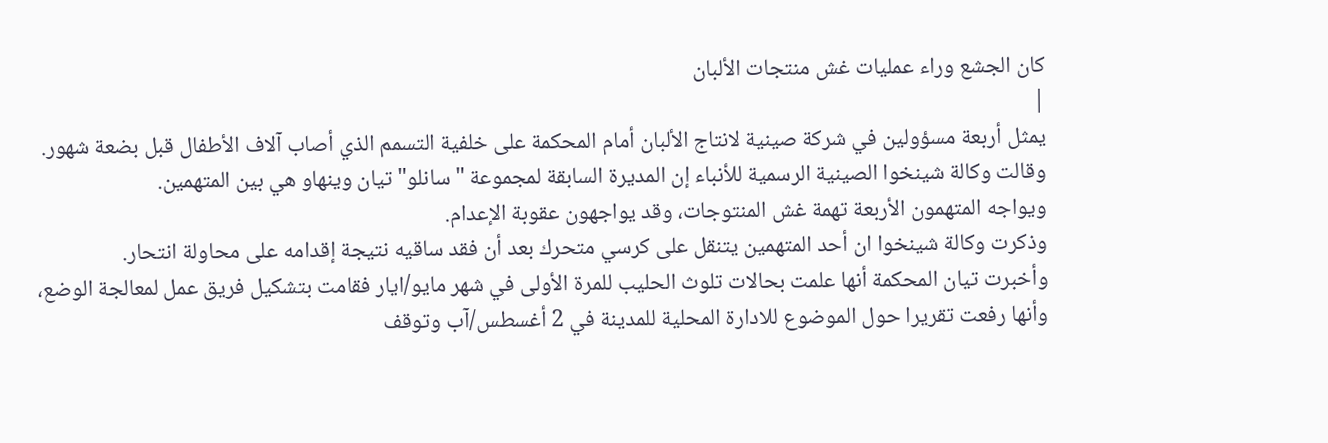كان الجشع وراء عمليات غش منتجات الألبان
|
يمثل أربعة مسؤولين في شركة صينية لانتاج الألبان أمام المحكمة على خلفية التسمم الذي أصاب آلاف الأطفال قبل بضعة شهور.
وقالت وكالة شينخوا الصينية الرسمية للأنباء إن المديرة السابقة لمجموعة "سانلو" تيان وينهاو هي بين المتهمين.
ويواجه المتهمون الأربعة تهمة غش المنتوجات، وقد يواجهون عقوبة الإعدام.
وذكرت وكالة شينخوا ان أحد المتهمين يتنقل على كرسي متحرك بعد أن فقد ساقيه نتيجة إقدامه على محاولة انتحار.
وأخبرت تيان المحكمة أنها علمت بحالات تلوث الحليب للمرة الأولى في شهر مايو/ايار فقامت بتشكيل فريق عمل لمعالجة الوضع، وأنها رفعت تقريرا حول الموضوع للادارة المحلية للمدينة في 2 أغسطس/آب وتوقف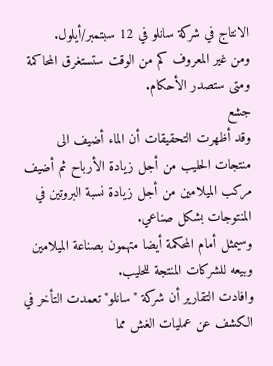الانتاج في شركة سانلو في 12 سبتمبر/أيلول.
ومن غير المعروف كم من الوقت ستستغرق المحاكمة ومتى ستصدر الأحكام.
جشع
وقد أظهرت التحقيقات أن الماء أضيف الى منتجات الحليب من أجل زيادة الأرباح ثم أضيف مركب الميلامين من أجل زيادة نسبة البروتين في المنتوجات بشكل صناعي.
وسيمثل أمام المحكمة أيضا متهمون بصناعة الميلامين وبيعه للشركات المنتجة للحليب.
وافادت التقارير أن شركة "سانلو" تعمدت التأخر في الكشف عن عمليات الغش مما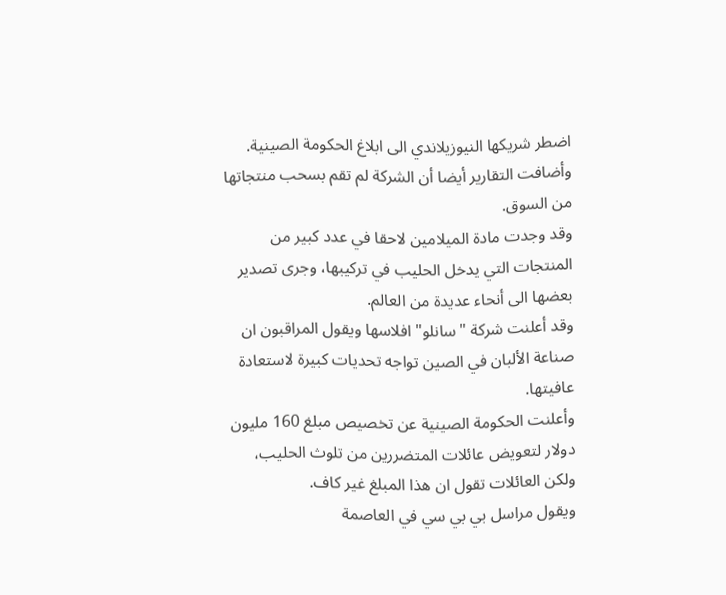اضطر شريكها النيوزيلاندي الى ابلاغ الحكومة الصينية.
وأضافت التقارير أيضا أن الشركة لم تقم بسحب منتجاتها من السوق.
وقد وجدت مادة الميلامين لاحقا في عدد كبير من المنتجات التي يدخل الحليب في تركيبها، وجرى تصدير بعضها الى أنحاء عديدة من العالم.
وقد أعلنت شركة "سانلو" افلاسها ويقول المراقبون ان صناعة الألبان في الصين تواجه تحديات كبيرة لاستعادة عافيتها.
وأعلنت الحكومة الصينية عن تخصيص مبلغ 160 مليون دولار لتعويض عائلات المتضررين من تلوث الحليب، ولكن العائلات تقول ان هذا المبلغ غير كاف.
ويقول مراسل بي بي سي في العاصمة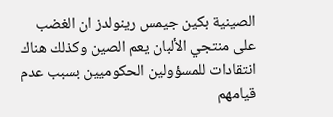الصينية بكين جيمس رينولدز ان الغضب على منتجي الألبان يعم الصين وكذلك هناك انتقادات للمسؤولين الحكوميين بسبب عدم قيامهم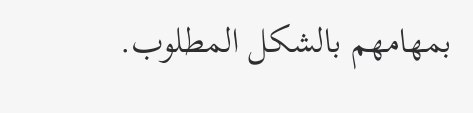بمهامهم بالشكل المطلوب.